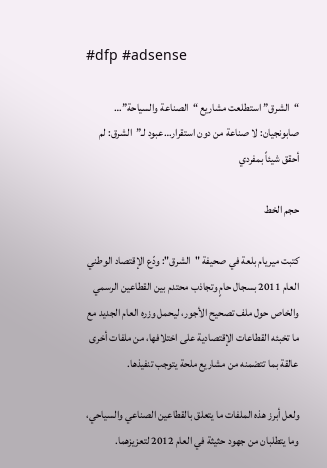#dfp #adsense

“الشرق” استطلعت مشاريع “الصناعة والسياحة”… صابونجيان: لا صناعة من دون استقرار…عبود لـ”الشرق: لم أحقق شيئاً بمفردي

حجم الخط

كتبت ميريام بلعة في صحيفة "الشرق": ودّع الإقتصاد الوطني العام 2011 بسجال حامٍ وتجاذب محتدم بين القطاعين الرسمي والخاص حول ملف تصحيح الأجور، ليحمل وزره العام الجديد مع ما تخبئه القطاعات الإقتصادية على اختلافها، من ملفات أخرى عالقة بما تتضمنه من مشاريع ملحة يتوجب تنفيذها.

ولعل أبرز هذه الملفات ما يتعلق بالقطاعين الصناعي والسياحي، وما يتطلبان من جهود حثيثة في العام 2012 لتعزيزهما.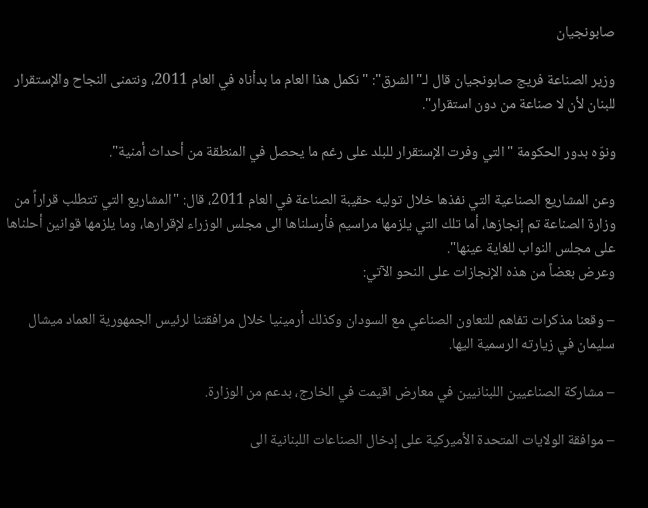صابونجيان

وزير الصناعة فريج صابونجيان قال لـ"الشرق": "نكمل هذا العام ما بدأناه في العام 2011، ونتمنى النجاح والإستقرار للبنان لأن لا صناعة من دون استقرار".

ونوّه بدور الحكومة "التي وفرت الإستقرار للبلد على رغم ما يحصل في المنطقة من أحداث أمنية".

وعن المشاريع الصناعية التي نفذها خلال توليه حقيبة الصناعة في العام 2011، قال: "المشاريع التي تتطلب قراراً من وزارة الصناعة تم إنجازها، أما تلك التي يلزمها مراسيم فأرسلناها الى مجلس الوزراء لإقرارها، وما يلزمها قوانين أحلناها على مجلس النواب للغاية عينها".
وعرض بعضاً من هذه الإنجازات على النحو الآتي:

– وقعنا مذكرات تفاهم للتعاون الصناعي مع السودان وكذلك أرمينيا خلال مرافقتنا لرئيس الجمهورية العماد ميشال سليمان في زيارته الرسمية اليها.

– مشاركة الصناعيين اللبنانيين في معارض اقيمت في الخارج، بدعم من الوزارة.

– موافقة الولايات المتحدة الأميركية على إدخال الصناعات اللبنانية الى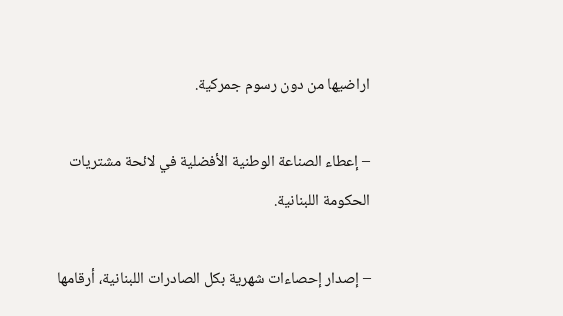اراضيها من دون رسوم جمركية.

– إعطاء الصناعة الوطنية الأفضلية في لائحة مشتريات الحكومة اللبنانية.

– إصدار إحصاءات شهرية بكل الصادرات اللبنانية، أرقامها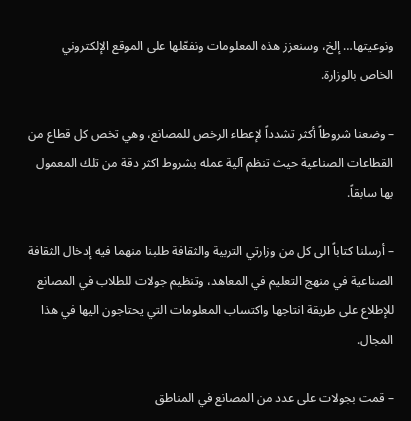ونوعيتها… إلخ، وسنعزز هذه المعلومات ونفعّلها على الموقع الإلكتروني الخاص بالوزارة.

– وضعنا شروطاً أكثر تشدداً لإعطاء الرخص للمصانع، وهي تخص كل قطاع من القطاعات الصناعية حيث تنظم آلية عمله بشروط اكثر دقة من تلك المعمول بها سابقاً.

– أرسلنا كتاباً الى كل من وزارتي التربية والثقافة طلبنا منهما فيه إدخال الثقافة الصناعية في منهج التعليم في المعاهد، وتنظيم جولات للطلاب في المصانع للإطلاع على طريقة انتاجها واكتساب المعلومات التي يحتاجون اليها في هذا المجال.

– قمت بجولات على عدد من المصانع في المناطق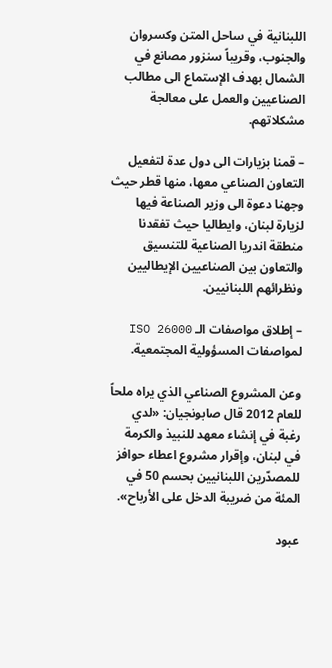اللبنانية في ساحل المتن وكسروان والجنوب، وقريباً سنزور مصانع في الشمال بهدف الإستماع الى مطالب الصناعيين والعمل على معالجة مشكلاتهم.

– قمنا بزيارات الى دول عدة لتفعيل التعاون الصناعي معها، منها قطر حيث وجهنا دعوة الى وزير الصناعة فيها لزيارة لبنان، وايطاليا حيث تفقدنا منطقة اندريا الصناعية للتنسيق والتعاون بين الصناعيين الإيطاليين ونظرائهم اللبنانيين.

– إطلاق مواصفات الـ ISO 26000 لمواصفات المسؤولية المجتمعية.

وعن المشروع الصناعي الذي يراه ملحاً للعام 2012 قال صابونجيان: «لدي رغبة في إنشاء معهد للنبيذ والكرمة في لبنان، وإقرار مشروع اعطاء حوافز للمصدّرين اللبنانيين بحسم 50 في المئة من ضريبة الدخل على الأرباح».

عبود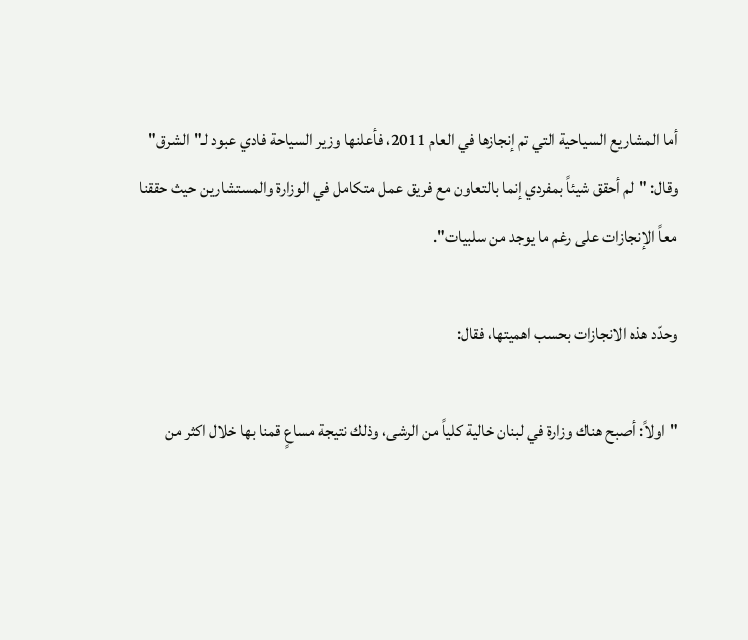أما المشاريع السياحية التي تم إنجازها في العام 2011، فأعلنها وزير السياحة فادي عبود لـ"الشرق" وقال: "لم أحقق شيئاً بمفردي إنما بالتعاون مع فريق عمل متكامل في الوزارة والمستشارين حيث حققنا معاً الإنجازات على رغم ما يوجد من سلبيات".

وحدّد هذه الانجازات بحسب اهميتها، فقال:

"اولاً: أصبح هناك وزارة في لبنان خالية كلياً من الرشى، وذلك نتيجة مساعٍ قمنا بها خلال اكثر من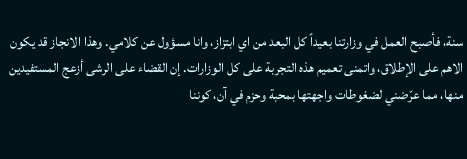سنة، فأصبح العمل في وزارتنا بعيداً كل البعد من اي ابتزاز، وانا مسؤول عن كلامي. وهذا الانجاز قد يكون الاهم على الإطلاق، واتمنى تعميم هذه التجربة على كل الوزارات. إن القضاء على الرشى أزعج المستفيدين منها، مما عرّضني لضغوطات واجهتها بمحبة وحزم في آن، كوننا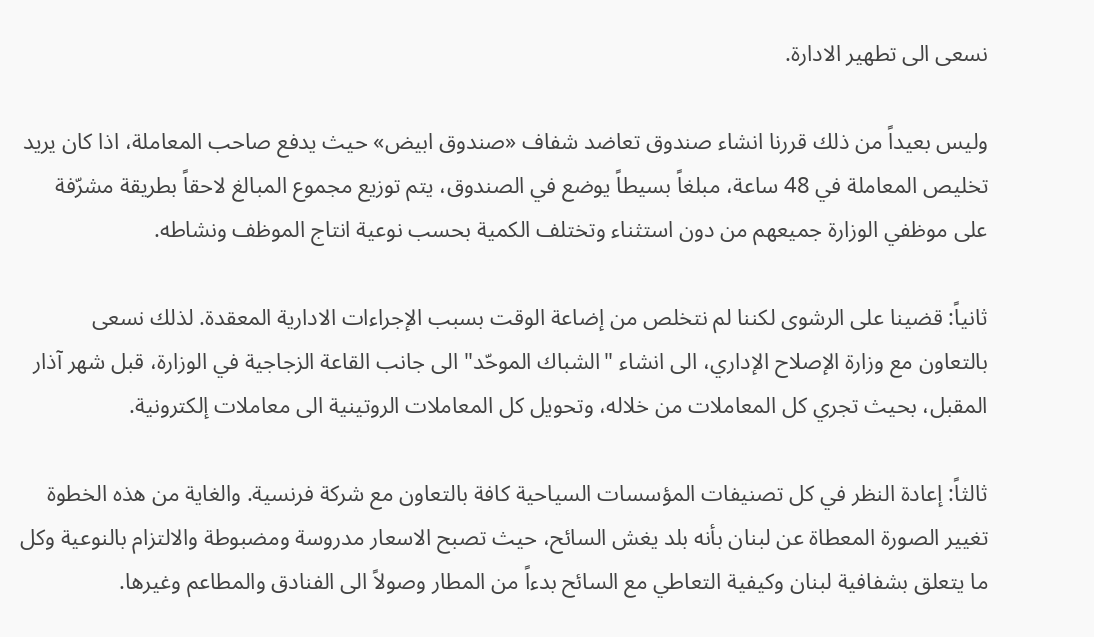نسعى الى تطهير الادارة.

وليس بعيداً من ذلك قررنا انشاء صندوق تعاضد شفاف «صندوق ابيض» حيث يدفع صاحب المعاملة، اذا كان يريد تخليص المعاملة في 48 ساعة، مبلغاً بسيطاً يوضع في الصندوق، يتم توزيع مجموع المبالغ لاحقاً بطريقة مشرّفة على موظفي الوزارة جميعهم من دون استثناء وتختلف الكمية بحسب نوعية انتاج الموظف ونشاطه.

ثانياً: قضينا على الرشوى لكننا لم نتخلص من إضاعة الوقت بسبب الإجراءات الادارية المعقدة. لذلك نسعى بالتعاون مع وزارة الإصلاح الإداري، الى انشاء "الشباك الموحّد" الى جانب القاعة الزجاجية في الوزارة، قبل شهر آذار المقبل، بحيث تجري كل المعاملات من خلاله، وتحويل كل المعاملات الروتينية الى معاملات إلكترونية.

ثالثاً: إعادة النظر في كل تصنيفات المؤسسات السياحية كافة بالتعاون مع شركة فرنسية. والغاية من هذه الخطوة تغيير الصورة المعطاة عن لبنان بأنه بلد يغش السائح، حيث تصبح الاسعار مدروسة ومضبوطة والالتزام بالنوعية وكل ما يتعلق بشفافية لبنان وكيفية التعاطي مع السائح بدءاً من المطار وصولاً الى الفنادق والمطاعم وغيرها.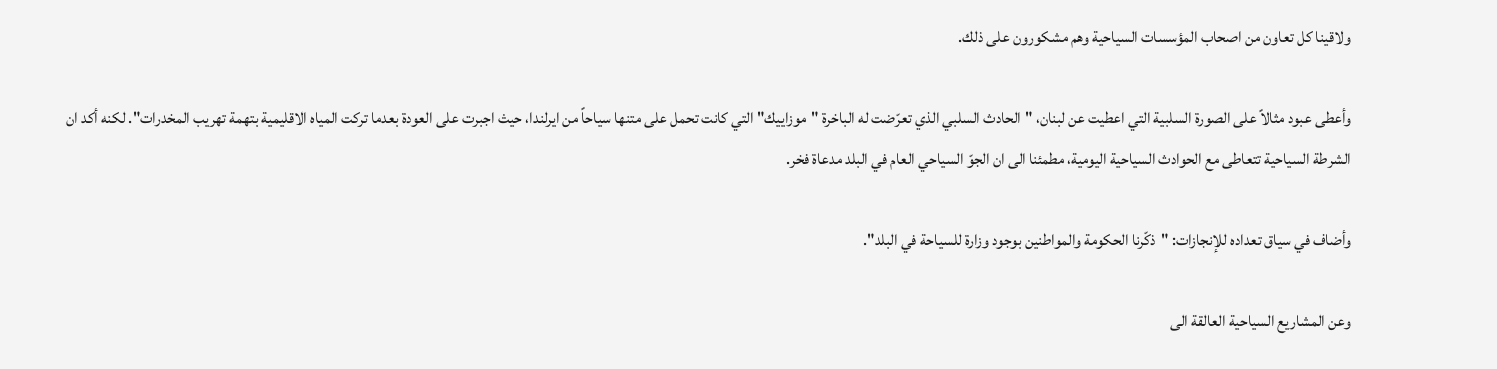ولاقينا كل تعاون من اصحاب المؤسسات السياحية وهم مشكورون على ذلك.

وأعطى عبود مثالاً على الصورة السلبية التي اعطيت عن لبنان، "الحادث السلبي الذي تعرّضت له الباخرة "موزاييك" التي كانت تحمل على متنها سياحاً من ايرلندا، حيث اجبرت على العودة بعدما تركت المياه الاقليمية بتهمة تهريب المخدرات". لكنه أكد ان الشرطة السياحية تتعاطى مع الحوادث السياحية اليومية، مطمئنا الى ان الجوّ السياحي العام في البلد مدعاة فخر.

وأضاف في سياق تعداده للإنجازات: "ذكّرنا الحكومة والمواطنين بوجود وزارة للسياحة في البلد".

وعن المشاريع السياحية العالقة الى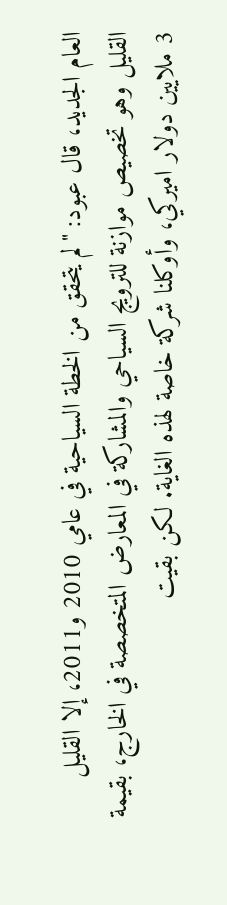العام الجديد، قال عبود: "لم يتحقق من الخطة السياحية في عامي 2010 و2011، إلا القليل القليل وهو تخصيص موازنة للترويج السياحي والمشاركة في المعارض المتخصصة في الخارج، بقيمة 3 ملايين دولار اميركي، وأوكلنا شركة خاصة لهذه الغاية. لكن بقيت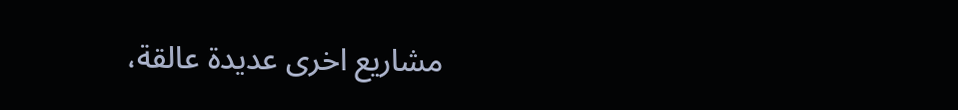مشاريع اخرى عديدة عالقة،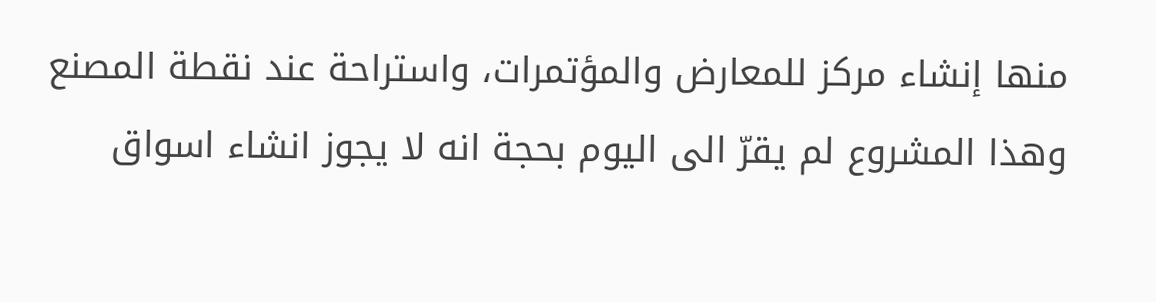منها إنشاء مركز للمعارض والمؤتمرات، واستراحة عند نقطة المصنع وهذا المشروع لم يقرّ الى اليوم بحجة انه لا يجوز انشاء اسواق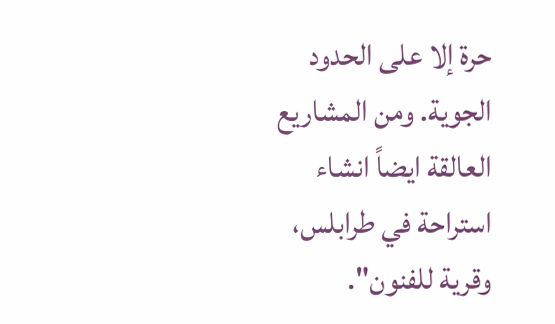حرة إلا على الحدود الجوية. ومن المشاريع العالقة ايضاً انشاء استراحة في طرابلس، وقرية للفنون".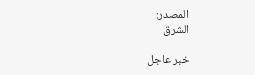المصدر:
الشرق

خبر عاجل